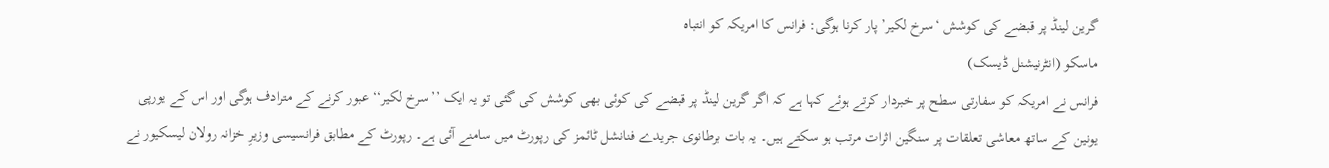گرین لینڈ پر قبضے کی کوشش ‘سرخ لکیر’ پار کرنا ہوگی: فرانس کا امریکہ کو انتباہ
ماسکو (انٹرنیشنل ڈیسک)
فرانس نے امریکہ کو سفارتی سطح پر خبردار کرتے ہوئے کہا ہے کہ اگر گرین لینڈ پر قبضے کی کوئی بھی کوشش کی گئی تو یہ ایک ’’سرخ لکیر‘‘ عبور کرنے کے مترادف ہوگی اور اس کے یورپی یونین کے ساتھ معاشی تعلقات پر سنگین اثرات مرتب ہو سکتے ہیں۔ یہ بات برطانوی جریدے فنانشل ٹائمز کی رپورٹ میں سامنے آئی ہے۔ رپورٹ کے مطابق فرانسیسی وزیرِ خزانہ رولان لیسکیور نے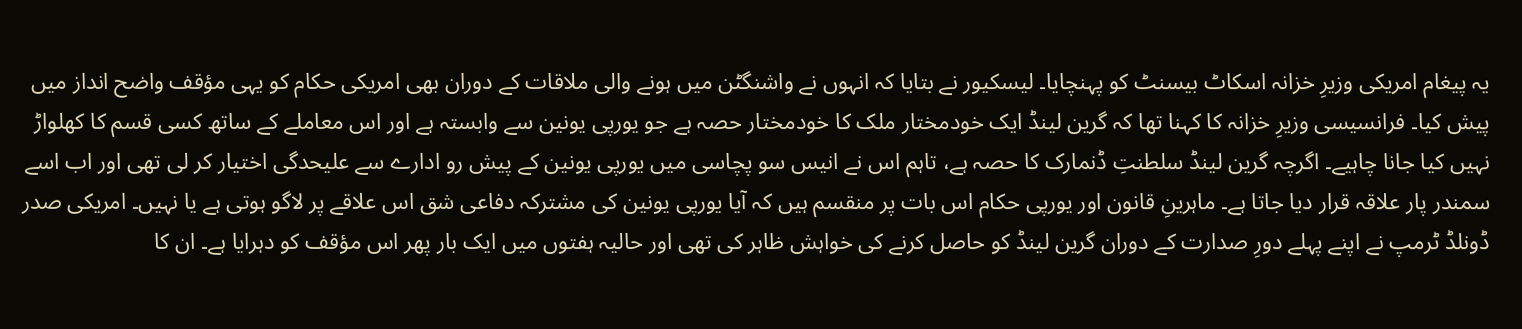یہ پیغام امریکی وزیرِ خزانہ اسکاٹ بیسنٹ کو پہنچایا۔ لیسکیور نے بتایا کہ انہوں نے واشنگٹن میں ہونے والی ملاقات کے دوران بھی امریکی حکام کو یہی مؤقف واضح انداز میں پیش کیا۔ فرانسیسی وزیرِ خزانہ کا کہنا تھا کہ گرین لینڈ ایک خودمختار ملک کا خودمختار حصہ ہے جو یورپی یونین سے وابستہ ہے اور اس معاملے کے ساتھ کسی قسم کا کھلواڑ نہیں کیا جانا چاہیے۔ اگرچہ گرین لینڈ سلطنتِ ڈنمارک کا حصہ ہے، تاہم اس نے انیس سو پچاسی میں یورپی یونین کے پیش رو ادارے سے علیحدگی اختیار کر لی تھی اور اب اسے سمندر پار علاقہ قرار دیا جاتا ہے۔ ماہرینِ قانون اور یورپی حکام اس بات پر منقسم ہیں کہ آیا یورپی یونین کی مشترکہ دفاعی شق اس علاقے پر لاگو ہوتی ہے یا نہیں۔ امریکی صدر ڈونلڈ ٹرمپ نے اپنے پہلے دورِ صدارت کے دوران گرین لینڈ کو حاصل کرنے کی خواہش ظاہر کی تھی اور حالیہ ہفتوں میں ایک بار پھر اس مؤقف کو دہرایا ہے۔ ان کا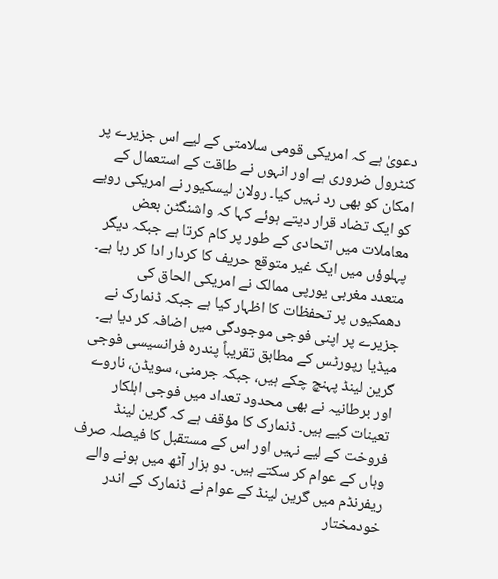دعویٰ ہے کہ امریکی قومی سلامتی کے لیے اس جزیرے پر کنٹرول ضروری ہے اور انہوں نے طاقت کے استعمال کے امکان کو بھی رد نہیں کیا۔ رولان لیسکیور نے امریکی رویے کو ایک تضاد قرار دیتے ہوئے کہا کہ واشنگٹن بعض معاملات میں اتحادی کے طور پر کام کرتا ہے جبکہ دیگر پہلوؤں میں ایک غیر متوقع حریف کا کردار ادا کر رہا ہے۔
متعدد مغربی یورپی ممالک نے امریکی الحاق کی دھمکیوں پر تحفظات کا اظہار کیا ہے جبکہ ڈنمارک نے جزیرے پر اپنی فوجی موجودگی میں اضافہ کر دیا ہے۔ میڈیا رپورٹس کے مطابق تقریباً پندرہ فرانسیسی فوجی گرین لینڈ پہنچ چکے ہیں، جبکہ جرمنی، سویڈن، ناروے اور برطانیہ نے بھی محدود تعداد میں فوجی اہلکار تعینات کیے ہیں۔ ڈنمارک کا مؤقف ہے کہ گرین لینڈ فروخت کے لیے نہیں اور اس کے مستقبل کا فیصلہ صرف وہاں کے عوام کر سکتے ہیں۔ دو ہزار آٹھ میں ہونے والے ریفرنڈم میں گرین لینڈ کے عوام نے ڈنمارک کے اندر خودمختار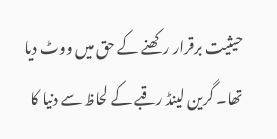حیثیت برقرار رکھنے کے حق میں ووٹ دیا تھا۔ گرین لینڈ رقبے کے لحاظ سے دنیا کا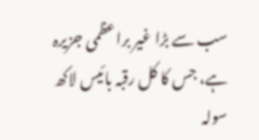سب سے بڑا غیر براعظمی جزیرہ ہے، جس کا کل رقبہ بائیس لاکھ سولہ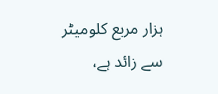ہزار مربع کلومیٹر سے زائد ہے،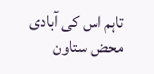تاہم اس کی آبادی محض ستاون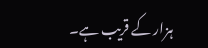ہزار کے قریب ہے۔